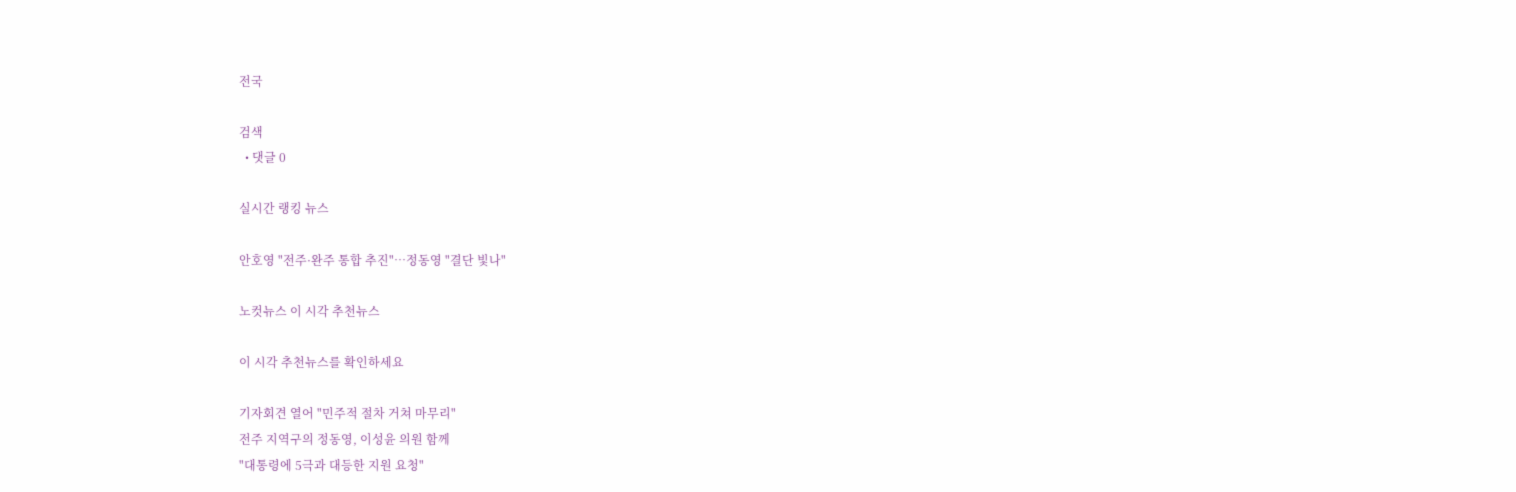전국

검색
  • 댓글 0

실시간 랭킹 뉴스

안호영 "전주·완주 통합 추진"…정동영 "결단 빛나"

노컷뉴스 이 시각 추천뉴스

이 시각 추천뉴스를 확인하세요

기자회견 열어 "민주적 절차 거쳐 마무리"
전주 지역구의 정동영, 이성윤 의원 함께
"대통령에 5극과 대등한 지원 요청"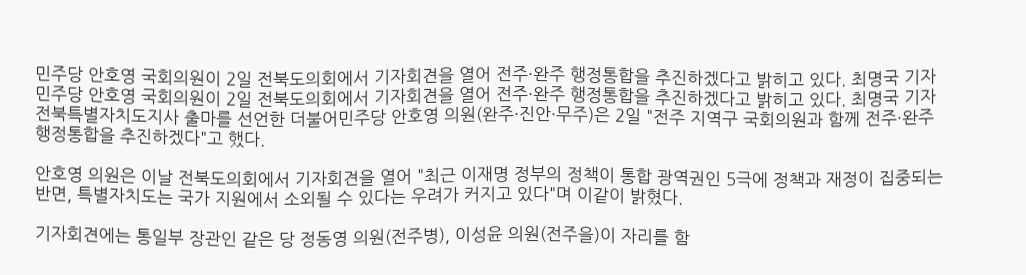민주당 안호영 국회의원이 2일 전북도의회에서 기자회견을 열어 전주·완주 행정통합을 추진하겠다고 밝히고 있다. 최명국 기자민주당 안호영 국회의원이 2일 전북도의회에서 기자회견을 열어 전주·완주 행정통합을 추진하겠다고 밝히고 있다. 최명국 기자
전북특별자치도지사 출마를 선언한 더불어민주당 안호영 의원(완주·진안·무주)은 2일 "전주 지역구 국회의원과 함께 전주·완주 행정통합을 추진하겠다"고 했다.

안호영 의원은 이날 전북도의회에서 기자회견을 열어 "최근 이재명 정부의 정책이 통합 광역권인 5극에 정책과 재정이 집중되는 반면, 특별자치도는 국가 지원에서 소외될 수 있다는 우려가 커지고 있다"며 이같이 밝혔다.

기자회견에는 통일부 장관인 같은 당 정동영 의원(전주병), 이성윤 의원(전주을)이 자리를 함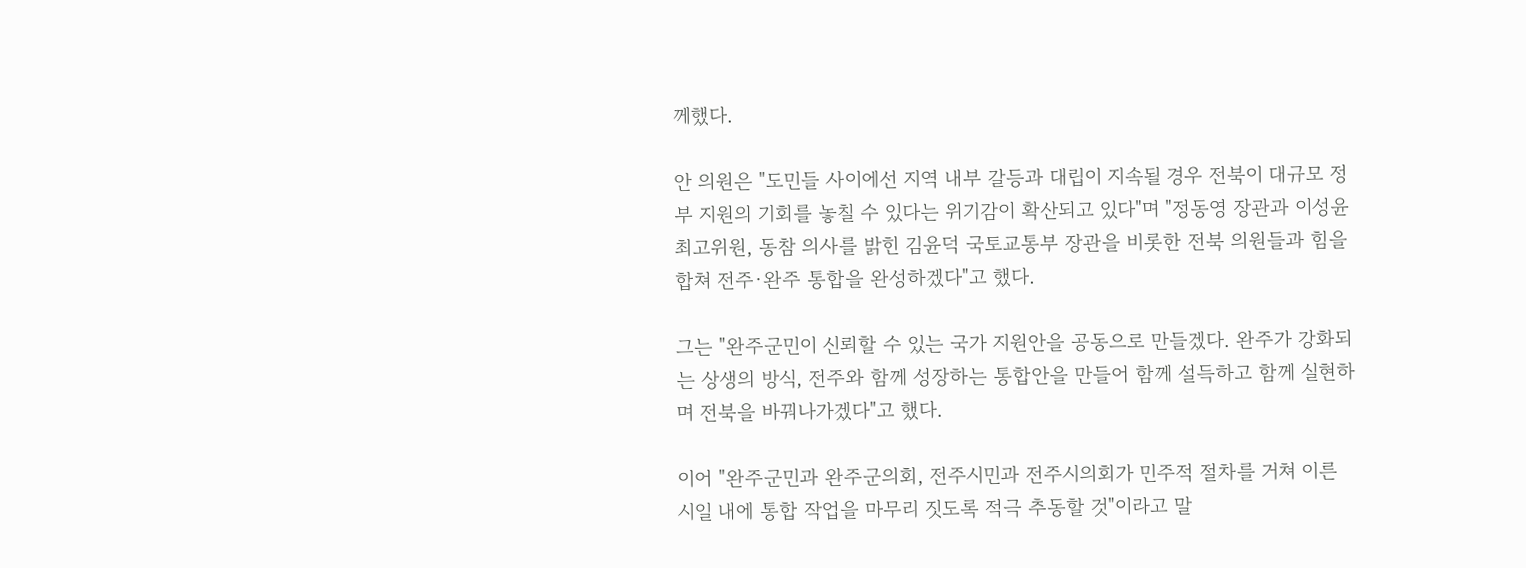께했다.

안 의원은 "도민들 사이에선 지역 내부 갈등과 대립이 지속될 경우 전북이 대규모 정부 지원의 기회를 놓칠 수 있다는 위기감이 확산되고 있다"며 "정동영 장관과 이성윤 최고위원, 동참 의사를 밝힌 김윤덕 국토교통부 장관을 비롯한 전북 의원들과 힘을 합쳐 전주·완주 통합을 완성하겠다"고 했다.

그는 "완주군민이 신뢰할 수 있는 국가 지원안을 공동으로 만들겠다. 완주가 강화되는 상생의 방식, 전주와 함께 성장하는 통합안을 만들어 함께 설득하고 함께 실현하며 전북을 바꿔나가겠다"고 했다.

이어 "완주군민과 완주군의회, 전주시민과 전주시의회가 민주적 절차를 거쳐 이른 시일 내에 통합 작업을 마무리 짓도록 적극 추동할 것"이라고 말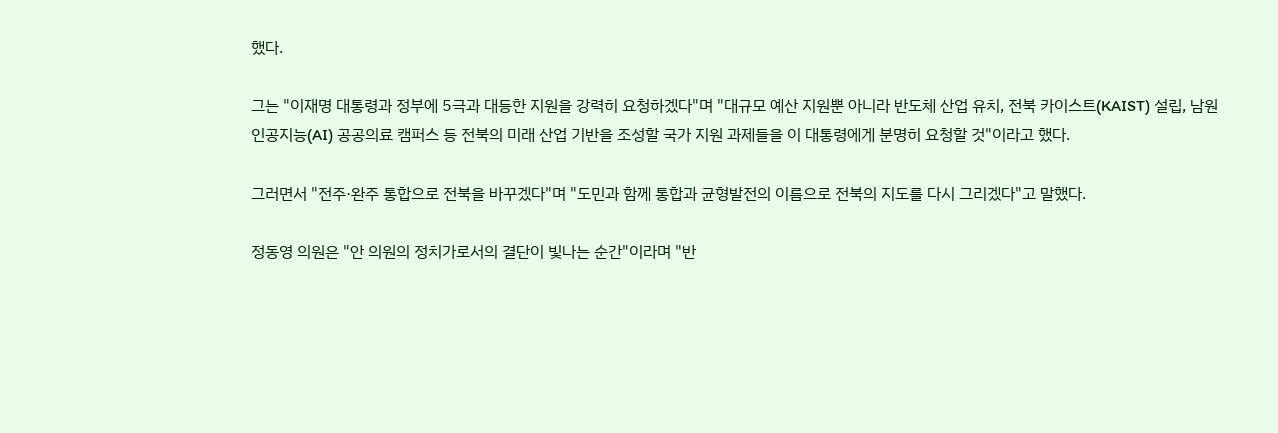했다.

그는 "이재명 대통령과 정부에 5극과 대등한 지원을 강력히 요청하겠다"며 "대규모 예산 지원뿐 아니라 반도체 산업 유치, 전북 카이스트(KAIST) 설립, 남원 인공지능(AI) 공공의료 캠퍼스 등 전북의 미래 산업 기반을 조성할 국가 지원 과제들을 이 대통령에게 분명히 요청할 것"이라고 했다.

그러면서 "전주·완주 통합으로 전북을 바꾸겠다"며 "도민과 함께 통합과 균형발전의 이름으로 전북의 지도를 다시 그리겠다"고 말했다.

정동영 의원은 "안 의원의 정치가로서의 결단이 빛나는 순간"이라며 "반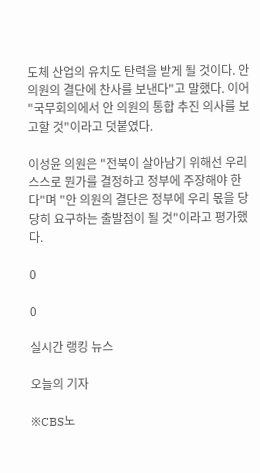도체 산업의 유치도 탄력을 받게 될 것이다. 안 의원의 결단에 찬사를 보낸다"고 말했다. 이어 "국무회의에서 안 의원의 통합 추진 의사를 보고할 것"이라고 덧붙였다.

이성윤 의원은 "전북이 살아남기 위해선 우리 스스로 뭔가를 결정하고 정부에 주장해야 한다"며 "안 의원의 결단은 정부에 우리 몫을 당당히 요구하는 출발점이 될 것"이라고 평가했다.

0

0

실시간 랭킹 뉴스

오늘의 기자

※CBS노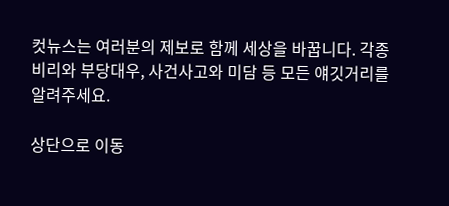컷뉴스는 여러분의 제보로 함께 세상을 바꿉니다. 각종 비리와 부당대우, 사건사고와 미담 등 모든 얘깃거리를 알려주세요.

상단으로 이동